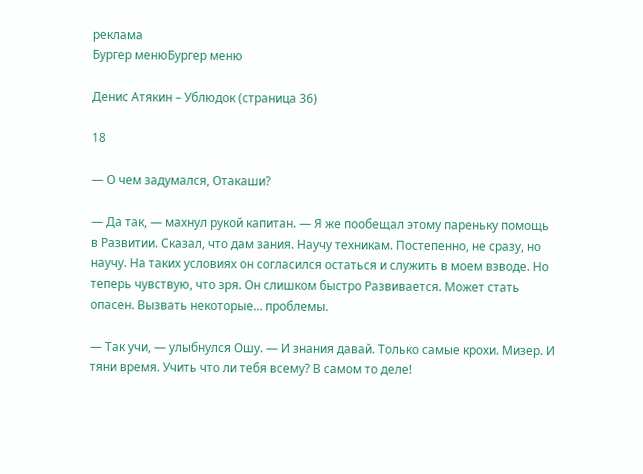реклама
Бургер менюБургер меню

Денис Атякин – Ублюдок (страница 36)

18

— О чем задумался, Отакаши?

— Да так, — махнул рукой капитан. — Я же пообещал этому пареньку помощь в Развитии. Сказал, что дам зания. Научу техникам. Постепенно, не сразу, но научу. На таких условиях он согласился остаться и служить в моем взводе. Но теперь чувствую, что зря. Он слишком быстро Развивается. Может стать опасен. Вызвать некоторые… проблемы.

— Так учи, — улыбнулся Ошу. — И знания давай. Только самые крохи. Мизер. И тяни время. Учить что ли тебя всему? В самом то деле!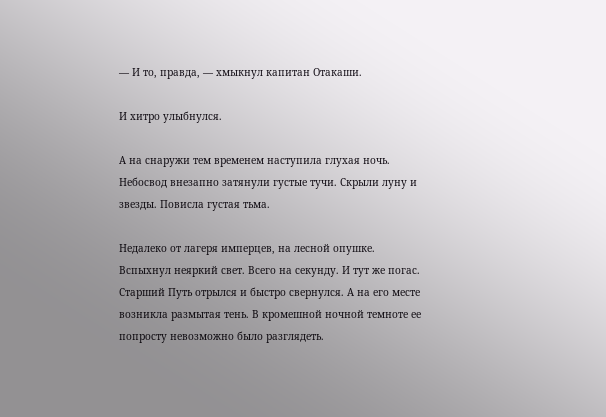— И то, правда, — хмыкнул капитан Отакаши.

И хитро улыбнулся.

А на снаружи тем временем наступила глухая ночь. Небосвод внезапно затянули густые тучи. Скрыли луну и звезды. Повисла густая тьма.

Недалеко от лагеря имперцев, на лесной опушке. Вспыхнул неяркий свет. Всего на секунду. И тут же погас. Старший Путь отрылся и быстро свернулся. А на его месте возникла размытая тень. В кромешной ночной темноте ее попросту невозможно было разглядеть.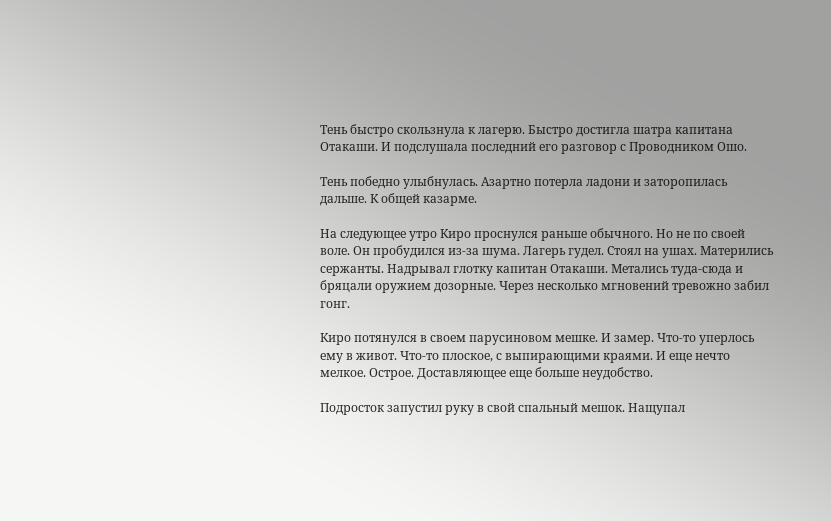Тень быстро скользнула к лагерю. Быстро достигла шатра капитана Отакаши. И подслушала последний его разговор с Проводником Ошо.

Тень победно улыбнулась. Азартно потерла ладони и заторопилась дальше. К общей казарме.

На следующее утро Киро проснулся раньше обычного. Но не по своей воле. Он пробудился из-за шума. Лагерь гудел. Стоял на ушах. Матерились сержанты. Надрывал глотку капитан Отакаши. Метались туда-сюда и бряцали оружием дозорные. Через несколько мгновений тревожно забил гонг.

Киро потянулся в своем парусиновом мешке. И замер. Что-то уперлось ему в живот. Что-то плоское, с выпирающими краями. И еще нечто мелкое. Острое. Доставляющее еще больше неудобство.

Подросток запустил руку в свой спальный мешок. Нащупал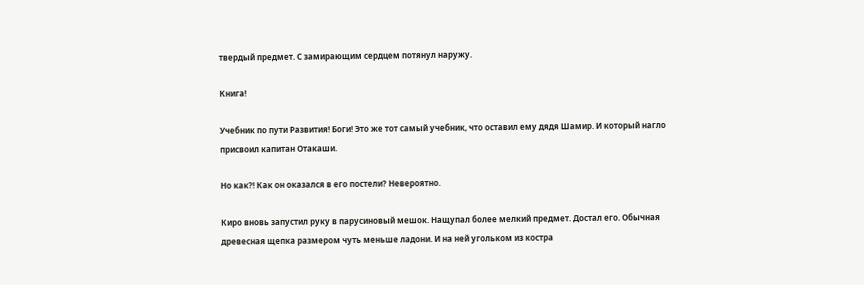твердый предмет. С замирающим сердцем потянул наружу.

Книга!

Учебник по пути Развития! Боги! Это же тот самый учебник, что оставил ему дядя Шамир. И который нагло присвоил капитан Отакаши.

Но как?! Как он оказался в его постели? Невероятно.

Киро вновь запустил руку в парусиновый мешок. Нащупал более мелкий предмет. Достал его. Обычная древесная щепка размером чуть меньше ладони. И на ней угольком из костра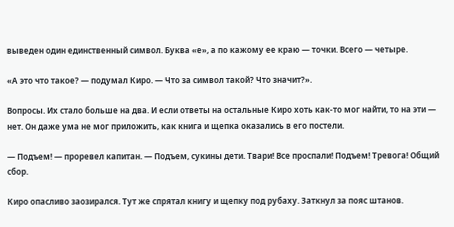выведен один единственный символ. Буква «е», а по кажому ее краю — точки. Всего — четыре.

«А это что такое? — подумал Киро. — Что за символ такой? Что значит?».

Вопросы. Их стало больше на два. И если ответы на остальные Киро хоть как-то мог найти, то на эти — нет. Он даже ума не мог приложить, как книга и щепка оказались в его постели.

— Подъем! — проревел капитан. — Подъем, сукины дети. Твари! Все проспали! Подъем! Тревога! Общий сбор.

Киро опасливо заозирался. Тут же спрятал книгу и щепку под рубаху. Заткнул за пояс штанов.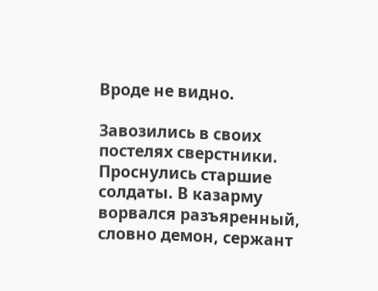Вроде не видно.

Завозились в своих постелях сверстники. Проснулись старшие солдаты. В казарму ворвался разъяренный, словно демон, сержант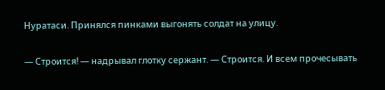Нуратаси. Принялся пинками выгонять солдат на улицу.

— Строится! — надрывал глотку сержант. — Строится. И всем прочесывать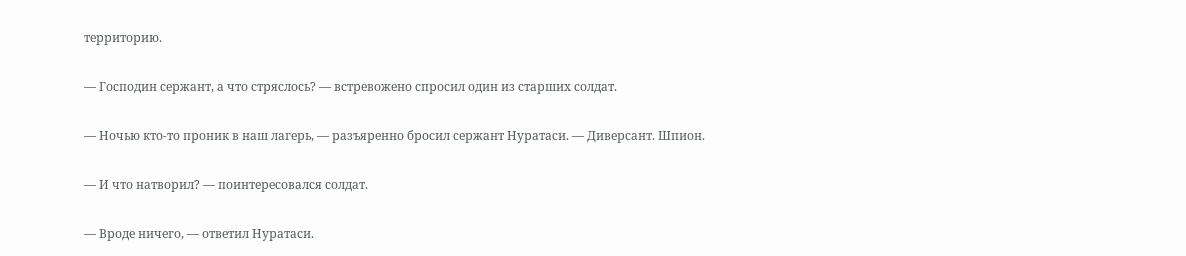территорию.

— Господин сержант, а что стряслось? — встревожено спросил один из старших солдат.

— Ночью кто-то проник в наш лагерь, — разъяренно бросил сержант Нуратаси. — Диверсант. Шпион.

— И что натворил? — поинтересовался солдат.

— Вроде ничего, — ответил Нуратаси.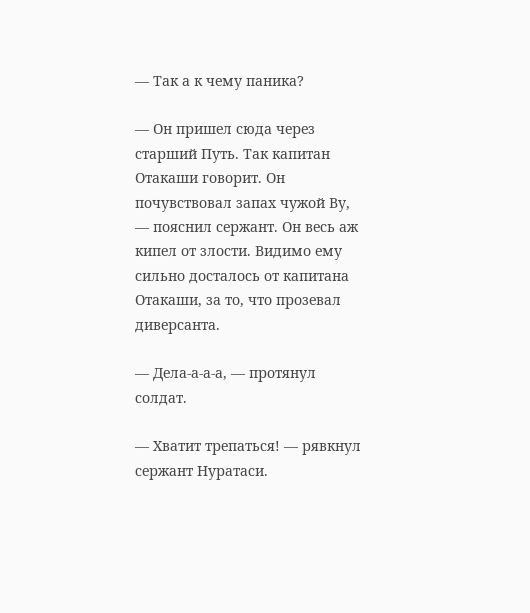— Так а к чему паника?

— Он пришел сюда через старший Путь. Так капитан Отакаши говорит. Он почувствовал запах чужой Ву, — пояснил сержант. Он весь аж кипел от злости. Видимо ему сильно досталось от капитана Отакаши, за то, что прозевал диверсанта.

— Дела-а-а-а, — протянул солдат.

— Хватит трепаться! — рявкнул сержант Нуратаси.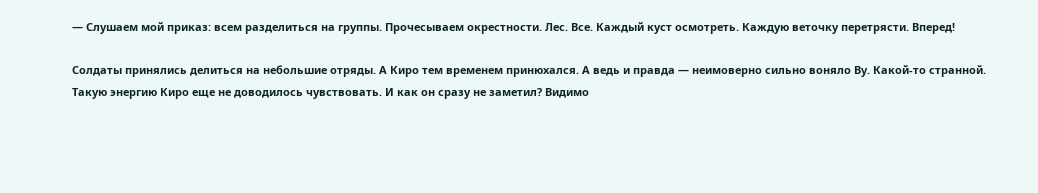— Слушаем мой приказ: всем разделиться на группы. Прочесываем окрестности. Лес. Все. Каждый куст осмотреть. Каждую веточку перетрясти. Вперед!

Солдаты принялись делиться на небольшие отряды. А Киро тем временем принюхался. А ведь и правда — неимоверно сильно воняло Ву. Какой-то странной. Такую энергию Киро еще не доводилось чувствовать. И как он сразу не заметил? Видимо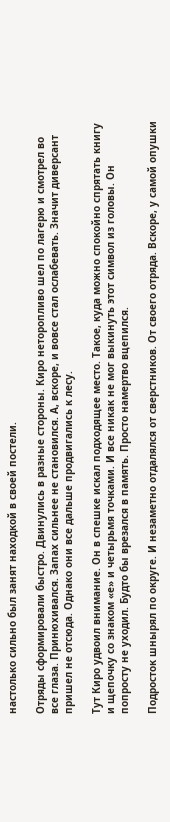настолько сильно был занят находкой в своей постели.

Отряды сформировали быстро. Двинулись в разные стороны. Киро неторопливо шел по лагерю и смотрел во все глаза. Принюхивался. Запах сильнее не становился. А, вскоре, и вовсе стал ослабевать. Значит диверсант пришел не отсюда. Однако они все дальше продвигались к лесу.

Тут Киро удвоил внимание. Он в спешке искал подходящее место. Такое, куда можно спокойно спрятать книгу и щепочку со знаком «е» и четырьмя точками. И все никак не мог выкинуть этот символ из головы. Он попросту не уходил. Будто бы врезался в память. Просто намертво вцепился.

Подросток шнырял по округе. И незаметно отдалялся от сверстников. От своего отряда. Вскоре, у самой опушки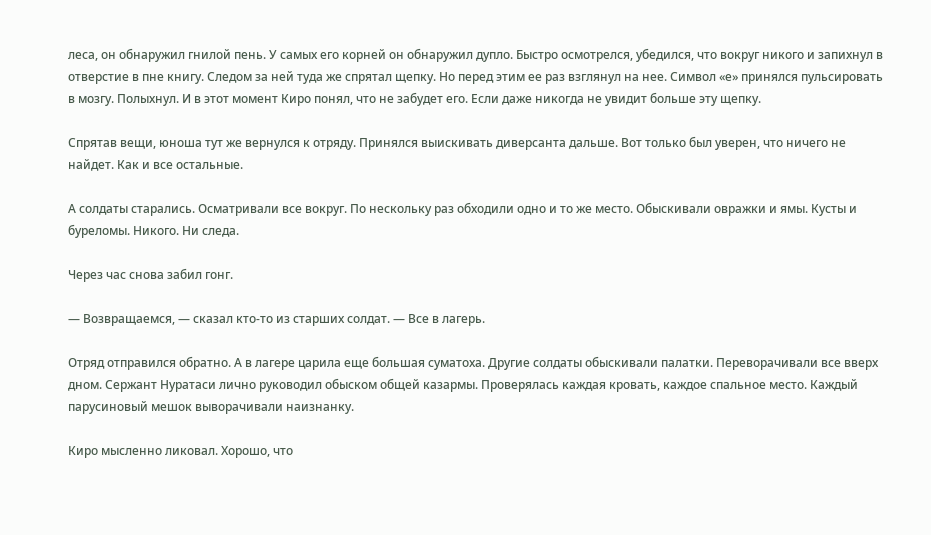леса, он обнаружил гнилой пень. У самых его корней он обнаружил дупло. Быстро осмотрелся, убедился, что вокруг никого и запихнул в отверстие в пне книгу. Следом за ней туда же спрятал щепку. Но перед этим ее раз взглянул на нее. Символ «е» принялся пульсировать в мозгу. Полыхнул. И в этот момент Киро понял, что не забудет его. Если даже никогда не увидит больше эту щепку.

Спрятав вещи, юноша тут же вернулся к отряду. Принялся выискивать диверсанта дальше. Вот только был уверен, что ничего не найдет. Как и все остальные.

А солдаты старались. Осматривали все вокруг. По нескольку раз обходили одно и то же место. Обыскивали овражки и ямы. Кусты и буреломы. Никого. Ни следа.

Через час снова забил гонг.

— Возвращаемся, — сказал кто-то из старших солдат. — Все в лагерь.

Отряд отправился обратно. А в лагере царила еще большая суматоха. Другие солдаты обыскивали палатки. Переворачивали все вверх дном. Сержант Нуратаси лично руководил обыском общей казармы. Проверялась каждая кровать, каждое спальное место. Каждый парусиновый мешок выворачивали наизнанку.

Киро мысленно ликовал. Хорошо, что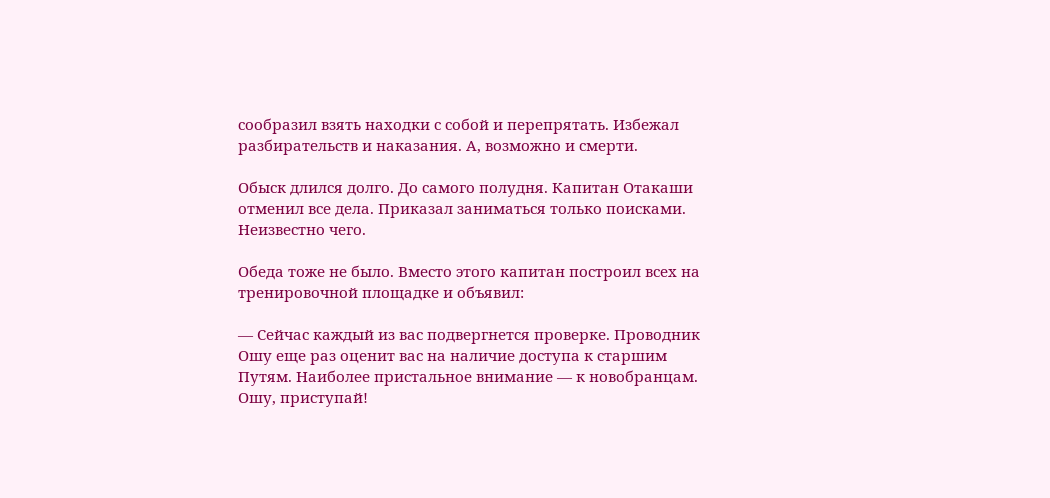сообразил взять находки с собой и перепрятать. Избежал разбирательств и наказания. А, возможно и смерти.

Обыск длился долго. До самого полудня. Капитан Отакаши отменил все дела. Приказал заниматься только поисками. Неизвестно чего.

Обеда тоже не было. Вместо этого капитан построил всех на тренировочной площадке и объявил:

— Сейчас каждый из вас подвергнется проверке. Проводник Ошу еще раз оценит вас на наличие доступа к старшим Путям. Наиболее пристальное внимание — к новобранцам. Ошу, приступай!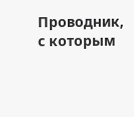Проводник, с которым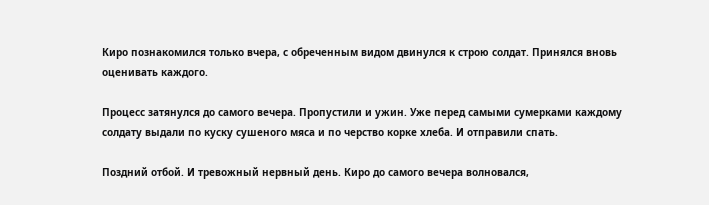Киро познакомился только вчера, с обреченным видом двинулся к строю солдат. Принялся вновь оценивать каждого.

Процесс затянулся до самого вечера. Пропустили и ужин. Уже перед самыми сумерками каждому солдату выдали по куску сушеного мяса и по черство корке хлеба. И отправили спать.

Поздний отбой. И тревожный нервный день. Киро до самого вечера волновался,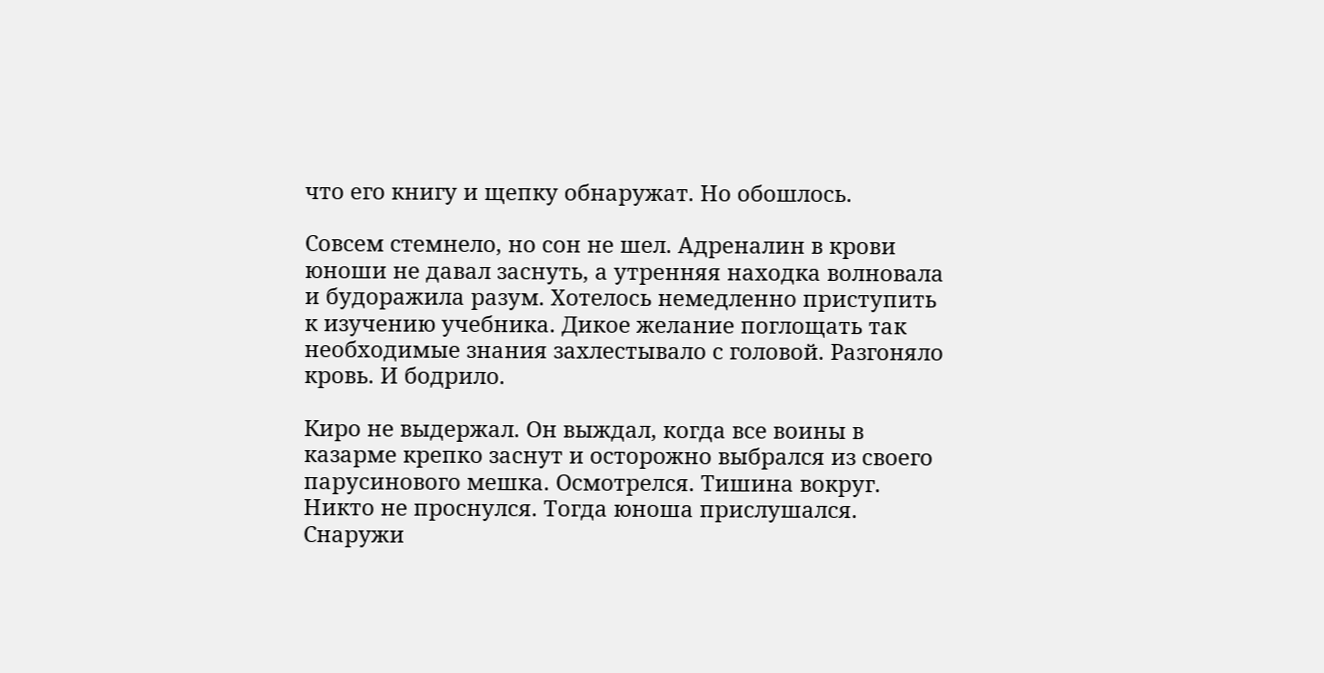что его книгу и щепку обнаружат. Но обошлось.

Совсем стемнело, но сон не шел. Адреналин в крови юноши не давал заснуть, а утренняя находка волновала и будоражила разум. Хотелось немедленно приступить к изучению учебника. Дикое желание поглощать так необходимые знания захлестывало с головой. Разгоняло кровь. И бодрило.

Киро не выдержал. Он выждал, когда все воины в казарме крепко заснут и осторожно выбрался из своего парусинового мешка. Осмотрелся. Тишина вокруг. Никто не проснулся. Тогда юноша прислушался. Снаружи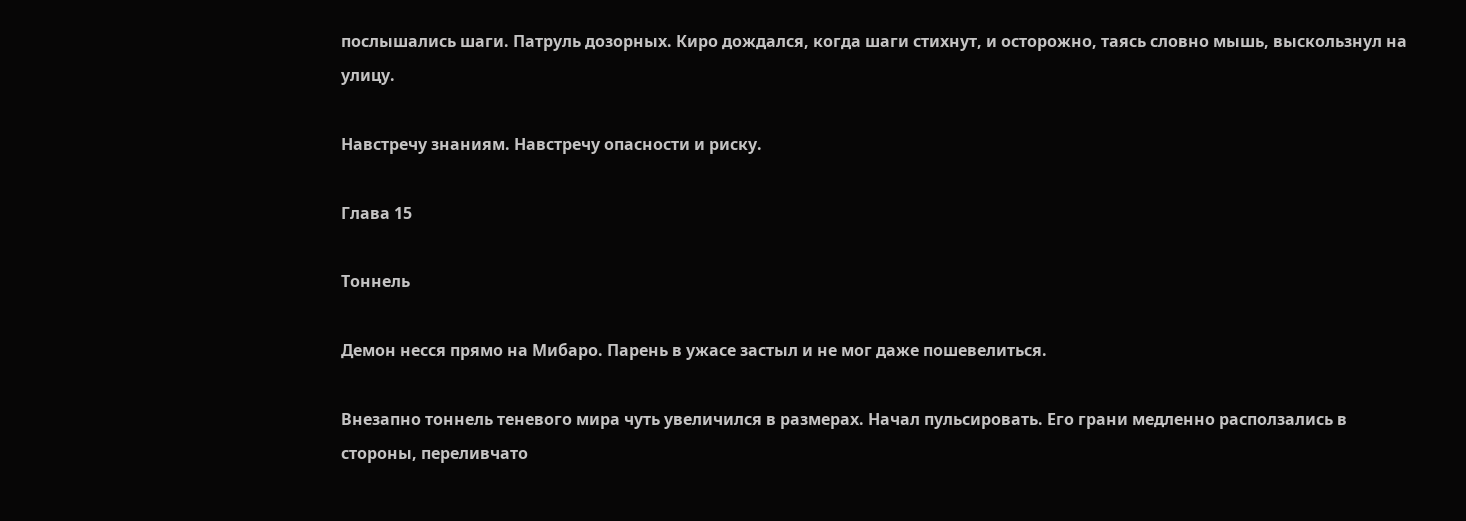послышались шаги. Патруль дозорных. Киро дождался, когда шаги стихнут, и осторожно, таясь словно мышь, выскользнул на улицу.

Навстречу знаниям. Навстречу опасности и риску.

Глава 15

Тоннель

Демон несся прямо на Мибаро. Парень в ужасе застыл и не мог даже пошевелиться.

Внезапно тоннель теневого мира чуть увеличился в размерах. Начал пульсировать. Его грани медленно расползались в стороны, переливчато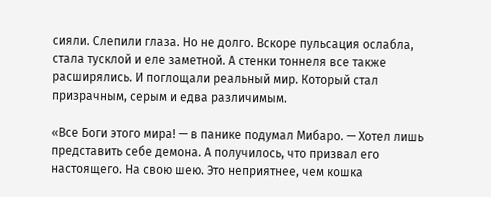сияли. Слепили глаза. Но не долго. Вскоре пульсация ослабла, стала тусклой и еле заметной. А стенки тоннеля все также расширялись. И поглощали реальный мир. Который стал призрачным, серым и едва различимым.

«Все Боги этого мира! — в панике подумал Мибаро. — Хотел лишь представить себе демона. А получилось, что призвал его настоящего. На свою шею. Это неприятнее, чем кошка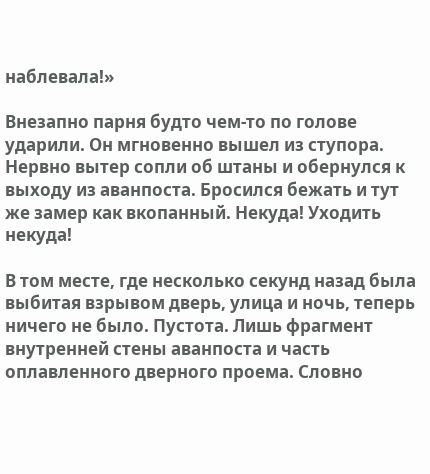наблевала!»

Внезапно парня будто чем-то по голове ударили. Он мгновенно вышел из ступора. Нервно вытер сопли об штаны и обернулся к выходу из аванпоста. Бросился бежать и тут же замер как вкопанный. Некуда! Уходить некуда!

В том месте, где несколько секунд назад была выбитая взрывом дверь, улица и ночь, теперь ничего не было. Пустота. Лишь фрагмент внутренней стены аванпоста и часть оплавленного дверного проема. Словно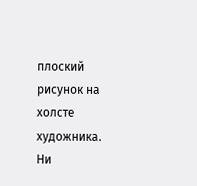плоский рисунок на холсте художника. Ни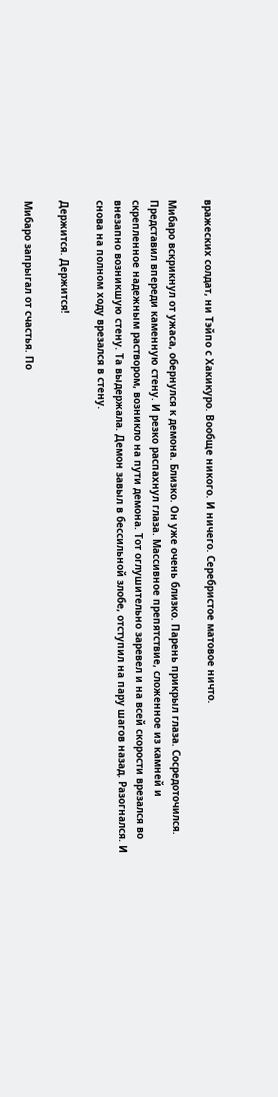вражеских солдат, ни Тэйпо с Хакикуро. Вообще никого. И ничего. Серебристое матовое ничто.

Мибаро вскрикнул от ужаса, обернулся к демона. Близко. Он уже очень близко. Парень прикрыл глаза. Сосредоточился. Представил впереди каменную стену. И резко распахнул глаза. Массивное препятствие, сложенное из камней и скрепленное надежным раствором, возникло на пути демона. Тот оглушительно заревел и на всей скорости врезался во внезапно возникшую стену. Та выдержала. Демон завыл в бессильной злобе, отступил на пару шагов назад. Разогнался. И снова на полном ходу врезался в стену.

Держится. Держится!

Мибаро запрыгал от счастья. По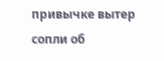привычке вытер сопли об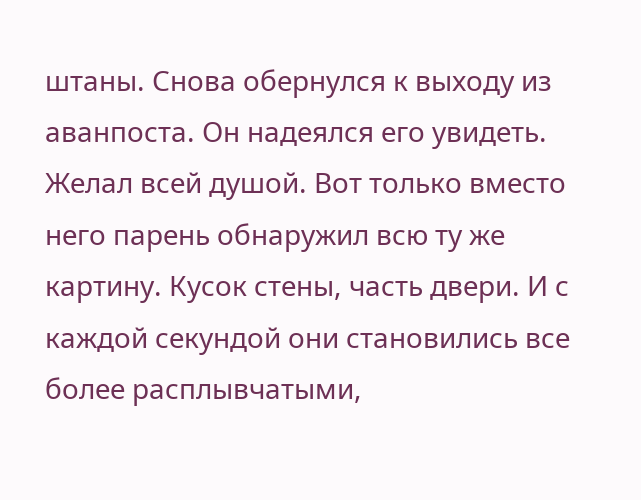штаны. Снова обернулся к выходу из аванпоста. Он надеялся его увидеть. Желал всей душой. Вот только вместо него парень обнаружил всю ту же картину. Кусок стены, часть двери. И с каждой секундой они становились все более расплывчатыми,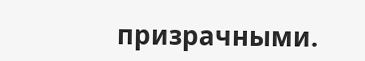призрачными.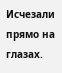Исчезали прямо на глазах.